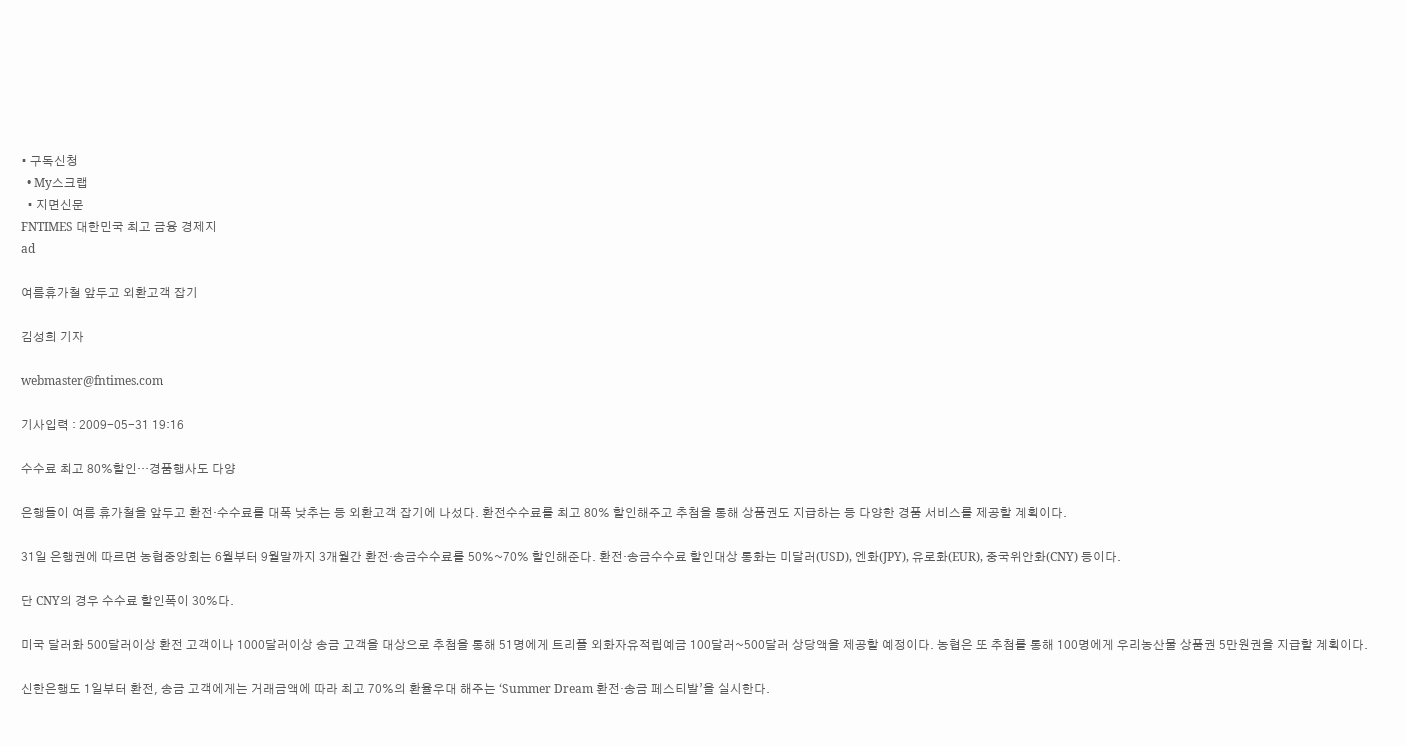• 구독신청
  • My스크랩
  • 지면신문
FNTIMES 대한민국 최고 금융 경제지
ad

여름휴가철 앞두고 외환고객 잡기

김성희 기자

webmaster@fntimes.com

기사입력 : 2009-05-31 19:16

수수료 최고 80%할인…경품행사도 다양

은행들이 여름 휴가철을 앞두고 환전·수수료를 대폭 낮추는 등 외환고객 잡기에 나섰다. 환전수수료를 최고 80% 할인해주고 추첨을 통해 상품권도 지급하는 등 다양한 경품 서비스를 제공할 계획이다.

31일 은행권에 따르면 농협중앙회는 6월부터 9월말까지 3개월간 환전·송금수수료를 50%~70% 할인해준다. 환전·송금수수료 할인대상 통화는 미달러(USD), 엔화(JPY), 유로화(EUR), 중국위안화(CNY) 등이다.

단 CNY의 경우 수수료 할인폭이 30%다.

미국 달러화 500달러이상 환전 고객이나 1000달러이상 송금 고객을 대상으로 추첨을 통해 51명에게 트리플 외화자유적립예금 100달러~500달러 상당액을 제공할 예정이다. 농협은 또 추첨를 통해 100명에게 우리농산물 상품권 5만원권을 지급할 계획이다.

신한은행도 1일부터 환전, 송금 고객에게는 거래금액에 따라 최고 70%의 환율우대 해주는 ‘Summer Dream 환전·송금 페스티발’을 실시한다.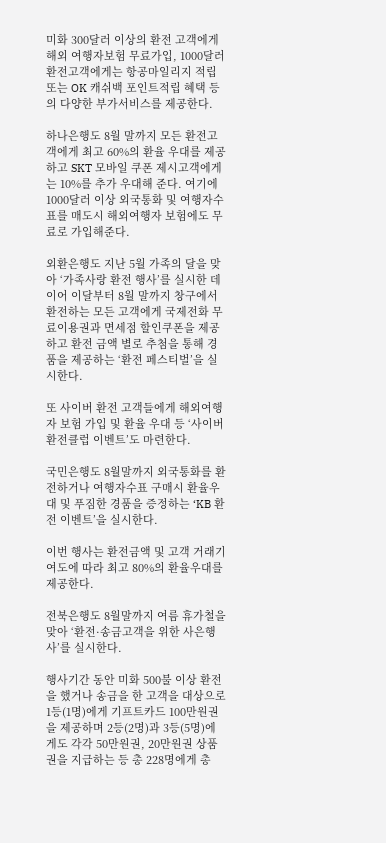미화 300달러 이상의 환전 고객에게 해외 여행자보험 무료가입, 1000달러 환전고객에게는 항공마일리지 적립 또는 OK 캐쉬백 포인트적립 혜택 등의 다양한 부가서비스를 제공한다.

하나은행도 8월 말까지 모든 환전고객에게 최고 60%의 환율 우대를 제공하고 SKT 모바일 쿠폰 제시고객에게는 10%를 추가 우대해 준다. 여기에 1000달러 이상 외국통화 및 여행자수표를 매도시 해외여행자 보험에도 무료로 가입해준다.

외환은행도 지난 5월 가족의 달을 맞아 ‘가족사랑 환전 행사’를 실시한 데 이어 이달부터 8월 말까지 창구에서 환전하는 모든 고객에게 국제전화 무료이용권과 면세점 할인쿠폰을 제공하고 환전 금액 별로 추첨을 통해 경품을 제공하는 ‘환전 페스티벌’을 실시한다.

또 사이버 환전 고객들에게 해외여행자 보험 가입 및 환율 우대 등 ‘사이버 환전클럽 이벤트’도 마련한다.

국민은행도 8월말까지 외국통화를 환전하거나 여행자수표 구매시 환율우대 및 푸짐한 경품을 증정하는 ‘KB 환전 이벤트’을 실시한다.

이번 행사는 환전금액 및 고객 거래기여도에 따라 최고 80%의 환율우대를 제공한다.

전북은행도 8월말까지 여름 휴가철을 맞아 ‘환전·송금고객을 위한 사은행사’를 실시한다.

행사기간 동안 미화 500불 이상 환전을 했거나 송금을 한 고객을 대상으로 1등(1명)에게 기프트카드 100만원권을 제공하며 2등(2명)과 3등(5명)에게도 각각 50만원권, 20만원권 상품권을 지급하는 등 총 228명에게 총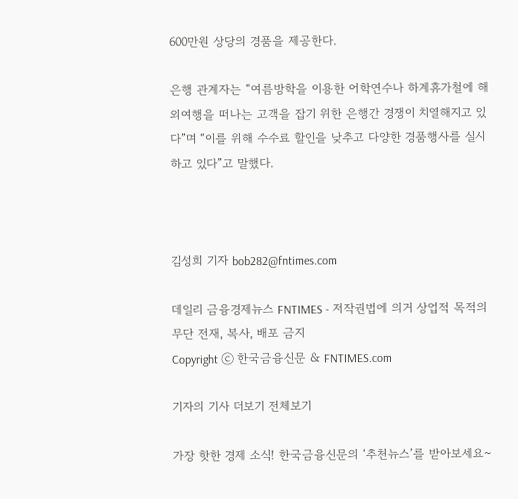600만원 상당의 경품을 제공한다.

은행 관계자는 “여름방학을 이용한 어학연수나 하계휴가철에 해외여행을 떠나는 고객을 잡기 위한 은행간 경쟁이 치열해지고 있다”며 “이를 위해 수수료 할인을 낮추고 다양한 경품행사를 실시하고 있다”고 말했다.



김성희 기자 bob282@fntimes.com

데일리 금융경제뉴스 FNTIMES - 저작권법에 의거 상업적 목적의 무단 전재, 복사, 배포 금지
Copyright ⓒ 한국금융신문 & FNTIMES.com

기자의 기사 더보기 전체보기

가장 핫한 경제 소식! 한국금융신문의 ‘추천뉴스’를 받아보세요~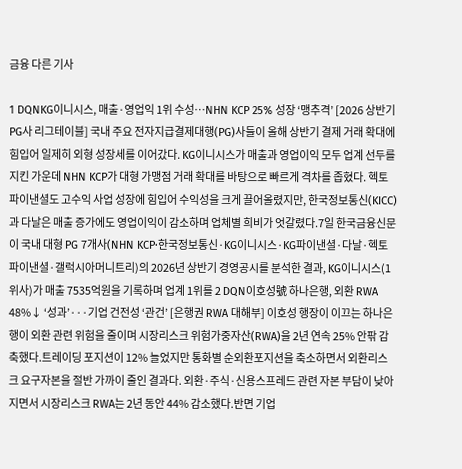금융 다른 기사

1 DQNKG이니시스, 매출·영업익 1위 수성…NHN KCP 25% 성장 ‘맹추격’ [2026 상반기 PG사 리그테이블] 국내 주요 전자지급결제대행(PG)사들이 올해 상반기 결제 거래 확대에 힘입어 일제히 외형 성장세를 이어갔다. KG이니시스가 매출과 영업이익 모두 업계 선두를 지킨 가운데 NHN KCP가 대형 가맹점 거래 확대를 바탕으로 빠르게 격차를 좁혔다. 헥토파이낸셜도 고수익 사업 성장에 힘입어 수익성을 크게 끌어올렸지만, 한국정보통신(KICC)과 다날은 매출 증가에도 영업이익이 감소하며 업체별 희비가 엇갈렸다.7일 한국금융신문이 국내 대형 PG 7개사(NHN KCP·한국정보통신·KG이니시스·KG파이낸셜·다날·헥토파이낸셜·갤럭시아머니트리)의 2026년 상반기 경영공시를 분석한 결과, KG이니시스(1위사)가 매출 7535억원을 기록하며 업계 1위를 2 DQN이호성號 하나은행, 외환 RWA 48%↓ ‘성과’···기업 건전성 ‘관건’ [은행권 RWA 대해부] 이호성 행장이 이끄는 하나은행이 외환 관련 위험을 줄이며 시장리스크 위험가중자산(RWA)을 2년 연속 25% 안팎 감축했다.트레이딩 포지션이 12% 늘었지만 통화별 순외환포지션을 축소하면서 외환리스크 요구자본을 절반 가까이 줄인 결과다. 외환·주식·신용스프레드 관련 자본 부담이 낮아지면서 시장리스크 RWA는 2년 동안 44% 감소했다.반면 기업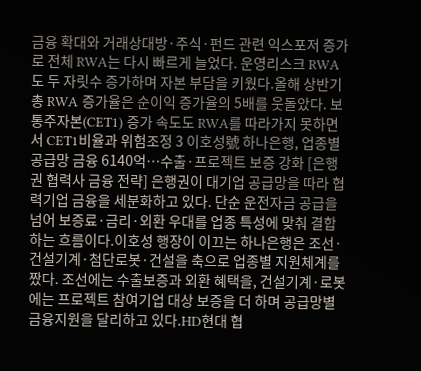금융 확대와 거래상대방·주식·펀드 관련 익스포저 증가로 전체 RWA는 다시 빠르게 늘었다. 운영리스크 RWA도 두 자릿수 증가하며 자본 부담을 키웠다.올해 상반기 총 RWA 증가율은 순이익 증가율의 5배를 웃돌았다. 보통주자본(CET1) 증가 속도도 RWA를 따라가지 못하면서 CET1비율과 위험조정 3 이호성號 하나은행, 업종별 공급망 금융 6140억…수출·프로젝트 보증 강화 [은행권 협력사 금융 전략] 은행권이 대기업 공급망을 따라 협력기업 금융을 세분화하고 있다. 단순 운전자금 공급을 넘어 보증료·금리·외환 우대를 업종 특성에 맞춰 결합하는 흐름이다.이호성 행장이 이끄는 하나은행은 조선·건설기계·첨단로봇·건설을 축으로 업종별 지원체계를 짰다. 조선에는 수출보증과 외환 혜택을, 건설기계·로봇에는 프로젝트 참여기업 대상 보증을 더 하며 공급망별 금융지원을 달리하고 있다.HD현대 협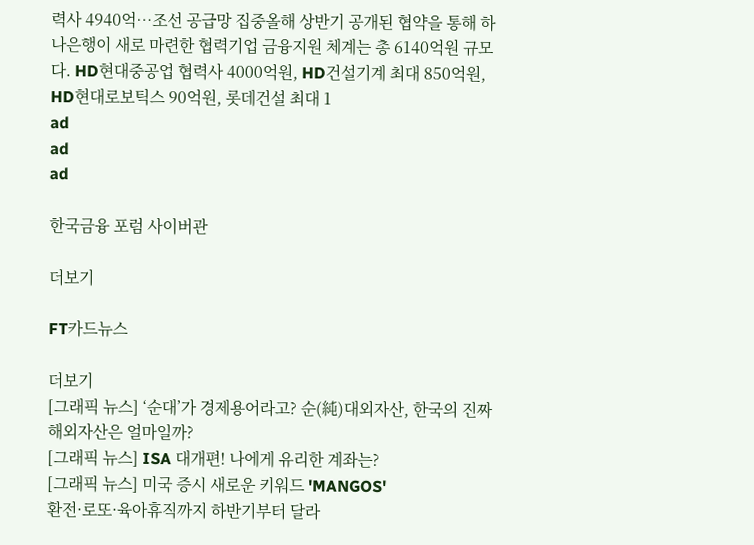력사 4940억…조선 공급망 집중올해 상반기 공개된 협약을 통해 하나은행이 새로 마련한 협력기업 금융지원 체계는 총 6140억원 규모다. HD현대중공업 협력사 4000억원, HD건설기계 최대 850억원, HD현대로보틱스 90억원, 롯데건설 최대 1
ad
ad
ad

한국금융 포럼 사이버관

더보기

FT카드뉴스

더보기
[그래픽 뉴스] ‘순대’가 경제용어라고? 순(純)대외자산, 한국의 진짜 해외자산은 얼마일까?
[그래픽 뉴스] ISA 대개편! 나에게 유리한 계좌는?
[그래픽 뉴스] 미국 증시 새로운 키워드 'MANGOS'
환전·로또·육아휴직까지 하반기부터 달라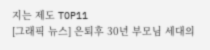지는 제도 TOP11
[그래픽 뉴스] 은퇴후 30년 부모님 세대의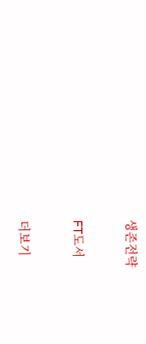생존전략

FT도서

더보기